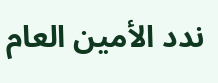ندد الأمين العام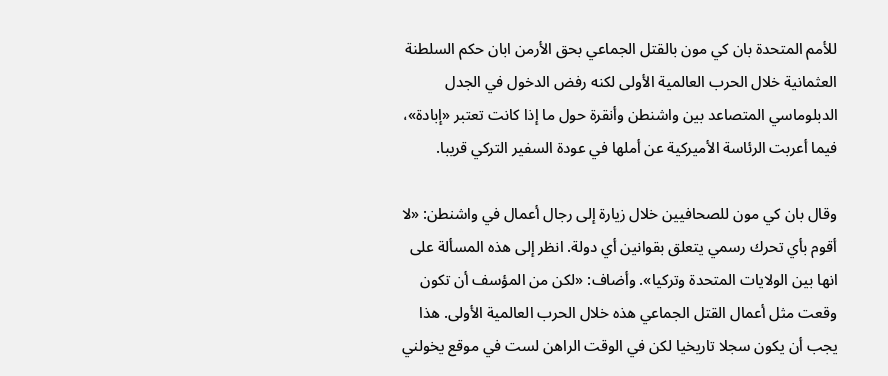للأمم المتحدة بان كي مون بالقتل الجماعي بحق الأرمن ابان حكم السلطنة العثمانية خلال الحرب العالمية الأولى لكنه رفض الدخول في الجدل الدبلوماسي المتصاعد بين واشنطن وأنقرة حول ما إذا كانت تعتبر «إبادة»، فيما أعربت الرئاسة الأميركية عن أملها في عودة السفير التركي قريبا.

وقال بان كي مون للصحافيين خلال زيارة إلى رجال أعمال في واشنطن: «لا أقوم بأي تحرك رسمي يتعلق بقوانين أي دولة. انظر إلى هذه المسألة على انها بين الولايات المتحدة وتركيا». وأضاف: «لكن من المؤسف أن تكون وقعت مثل أعمال القتل الجماعي هذه خلال الحرب العالمية الأولى. هذا يجب أن يكون سجلا تاريخيا لكن في الوقت الراهن لست في موقع يخولني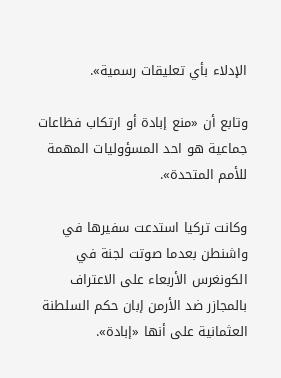الإدلاء بأي تعليقات رسمية».

وتابع أن «منع إبادة أو ارتكاب فظاعات جماعية هو احد المسؤوليات المهمة للأمم المتحدة».

وكانت تركيا استدعت سفيرها في واشنطن بعدما صوتت لجنة في الكونغرس الأربعاء على الاعتراف بالمجازر ضد الأرمن إبان حكم السلطنة العثمانية على أنها «إبادة».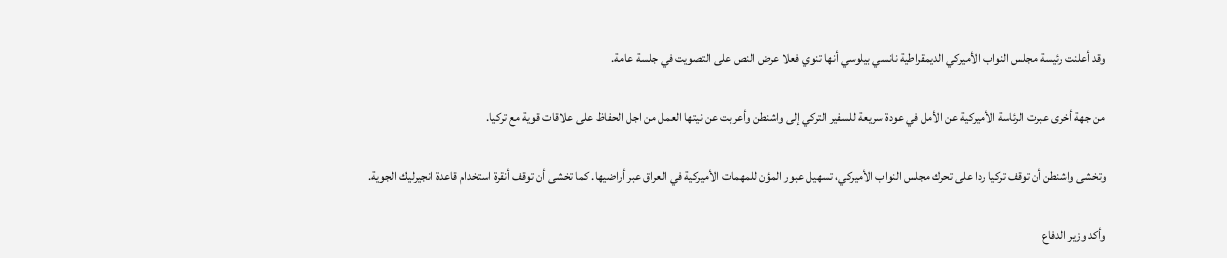وقد أعلنت رئيسة مجلس النواب الأميركي الديمقراطية نانسي بيلوسي أنها تنوي فعلا عرض النص على التصويت في جلسة عامة.

من جهة أخرى عبرت الرئاسة الأميركية عن الأمل في عودة سريعة للسفير التركي إلى واشنطن وأعربت عن نيتها العمل من اجل الحفاظ على علاقات قوية مع تركيا.

وتخشى واشنطن أن توقف تركيا ردا على تحرك مجلس النواب الأميركي، تسهيل عبور المؤن للمهمات الأميركية في العراق عبر أراضيها. كما تخشى أن توقف أنقرة استخدام قاعدة انجيرليك الجوية.

وأكد وزير الدفاع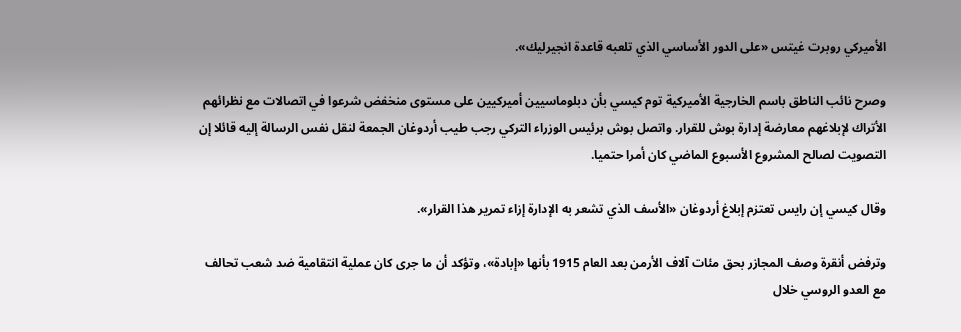الأميركي روبرت غيتس «على الدور الأساسي الذي تلعبه قاعدة انجيرليك».

وصرح نائب الناطق باسم الخارجية الأميركية توم كيسي بأن دبلوماسيين أميركيين على مستوى منخفض شرعوا في اتصالات مع نظرائهم الأتراك لإبلاغهم معارضة إدارة بوش للقرار. واتصل بوش برئيس الوزراء التركي رجب طيب أردوغان الجمعة لنقل نفس الرسالة إليه قائلا إن التصويت لصالح المشروع الأسبوع الماضي كان أمرا حتميا.

وقال كيسي إن رايس تعتزم إبلاغ أردوغان «الأسف الذي تشعر به الإدارة إزاء تمرير هذا القرار».

وترفض أنقرة وصف المجازر بحق مئات آلاف الأرمن بعد العام 1915 بأنها «إبادة»، وتؤكد أن ما جرى كان عملية انتقامية ضد شعب تحالف مع العدو الروسي خلال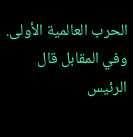الحرب العالمية الأولى. وفي المقابل قال الرئيس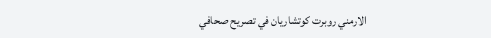الارمني روبرت كوتشاريان في تصريح صحافي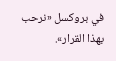في بروكسل «نرحب بهذا القرار».